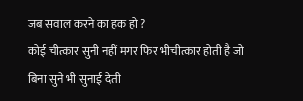जब सवाल करने का हक हो ?
कोई चीत्कार सुनी नहीं मगर फिर भीचीत्कार होती है जो बिना सुने भी सुनाई देती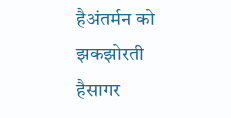हैअंतर्मन को झकझोरती हैसागर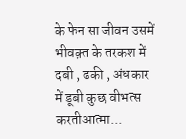के फेन सा जीवन उसमें भीवक़्त के तरकश में दबी , ढकी , अंधकार में डूबी कुछ वीभत्स करतीआत्मा...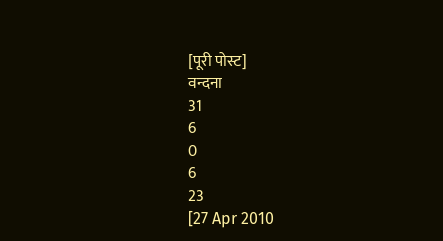[पूरी पोस्ट]
वन्दना
31
6
0
6
23
[27 Apr 2010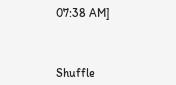07:38 AM]



Shuffle